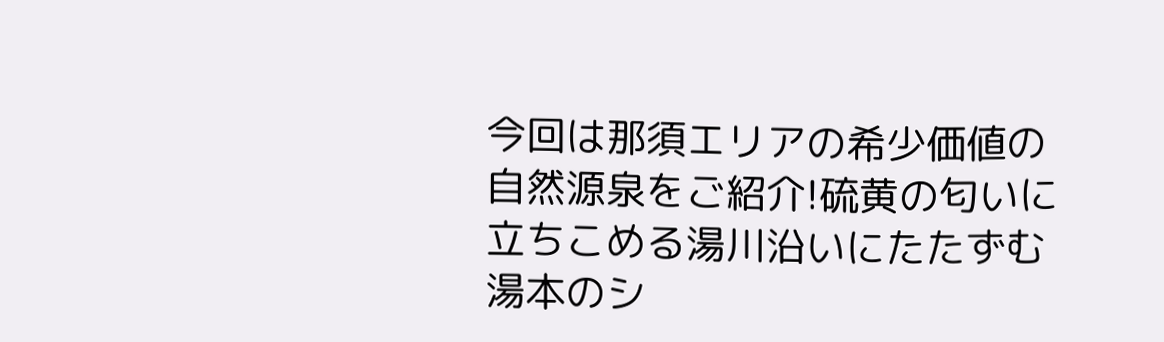今回は那須エリアの希少価値の自然源泉をご紹介!硫黄の匂いに立ちこめる湯川沿いにたたずむ湯本のシ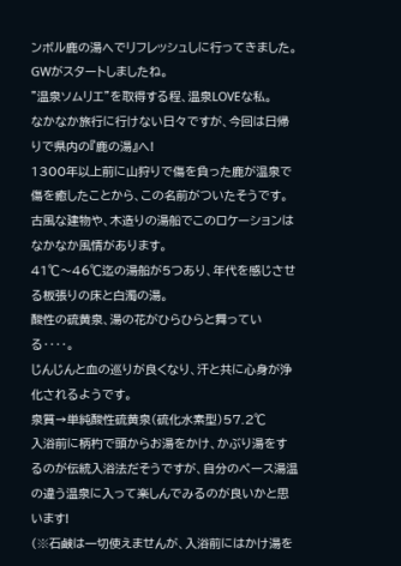ンボル鹿の湯へでリフレッシュしに行ってきました。
GWがスタートしましたね。
"温泉ソムリエ"を取得する程、温泉LOVEな私。
なかなか旅行に行けない日々ですが、今回は日帰りで県内の『鹿の湯』へ!
1300年以上前に山狩りで傷を負った鹿が温泉で傷を癒したことから、この名前がついたそうです。
古風な建物や、木造りの湯船でこのロケーションはなかなか風情があります。
41℃〜46℃迄の湯船が5つあり、年代を感じさせる板張りの床と白濁の湯。
酸性の硫黄泉、湯の花がひらひらと舞っている‥‥。
じんじんと血の巡りが良くなり、汗と共に心身が浄化されるようです。
泉質→単純酸性硫黄泉(硫化水素型)57.2℃
入浴前に柄杓で頭からお湯をかけ、かぶり湯をするのが伝統入浴法だそうですが、自分のペース湯温の違う温泉に入って楽しんでみるのが良いかと思います!
(※石鹸は一切使えませんが、入浴前にはかけ湯を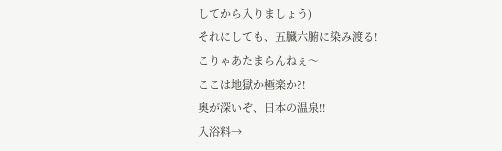してから入りましょう)
それにしても、五臓六腑に染み渡る!
こりゃあたまらんねぇ〜
ここは地獄か極楽か?!
奥が深いぞ、日本の温泉!!
入浴料→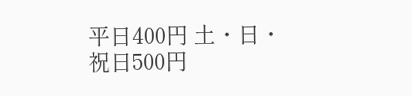平日400円 土・日・祝日500円